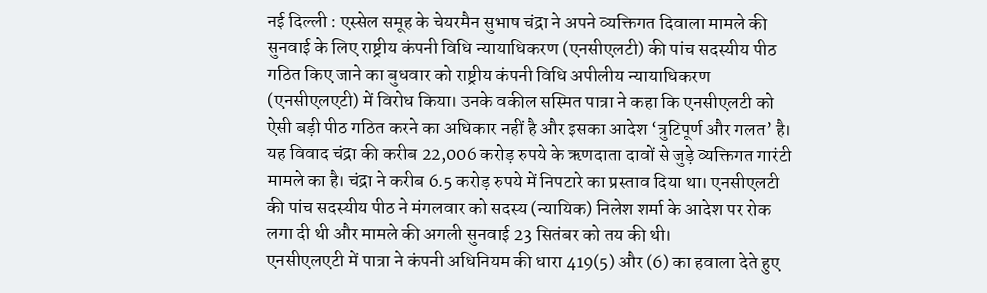नई दिल्ली : एस्सेल समूह के चेयरमैन सुभाष चंद्रा ने अपने व्यक्तिगत दिवाला मामले की सुनवाई के लिए राष्ट्रीय कंपनी विधि न्यायाधिकरण (एनसीएलटी) की पांच सदस्यीय पीठ गठित किए जाने का बुधवार को राष्ट्रीय कंपनी विधि अपीलीय न्यायाधिकरण (एनसीएलएटी) में विरोध किया। उनके वकील सस्मित पात्रा ने कहा कि एनसीएलटी को ऐसी बड़ी पीठ गठित करने का अधिकार नहीं है और इसका आदेश ‘त्रुटिपूर्ण और गलत’ है।
यह विवाद चंद्रा की करीब 22,006 करोड़ रुपये के ऋणदाता दावों से जुड़े व्यक्तिगत गारंटी मामले का है। चंद्रा ने करीब 6.5 करोड़ रुपये में निपटारे का प्रस्ताव दिया था। एनसीएलटी की पांच सदस्यीय पीठ ने मंगलवार को सदस्य (न्यायिक) निलेश शर्मा के आदेश पर रोक लगा दी थी और मामले की अगली सुनवाई 23 सितंबर को तय की थी।
एनसीएलएटी में पात्रा ने कंपनी अधिनियम की धारा 419(5) और (6) का हवाला देते हुए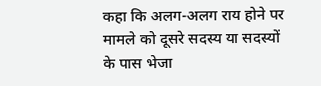कहा कि अलग-अलग राय होने पर मामले को दूसरे सदस्य या सदस्यों के पास भेजा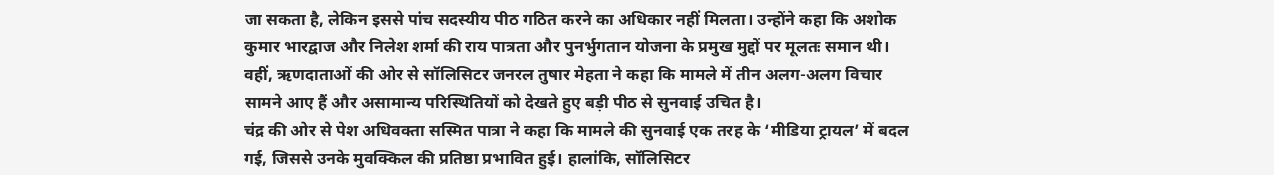जा सकता है, लेकिन इससे पांच सदस्यीय पीठ गठित करने का अधिकार नहीं मिलता। उन्होंने कहा कि अशोक कुमार भारद्वाज और निलेश शर्मा की राय पात्रता और पुनर्भुगतान योजना के प्रमुख मुद्दों पर मूलतः समान थी। वहीं, ऋणदाताओं की ओर से सॉलिसिटर जनरल तुषार मेहता ने कहा कि मामले में तीन अलग-अलग विचार सामने आए हैं और असामान्य परिस्थितियों को देखते हुए बड़ी पीठ से सुनवाई उचित है।
चंद्र की ओर से पेश अधिवक्ता सस्मित पात्रा ने कहा कि मामले की सुनवाई एक तरह के ‘मीडिया ट्रायल’ में बदल गई, जिससे उनके मुवक्किल की प्रतिष्ठा प्रभावित हुई। हालांकि, सॉलिसिटर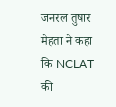जनरल तुषार मेहता ने कहा कि NCLAT की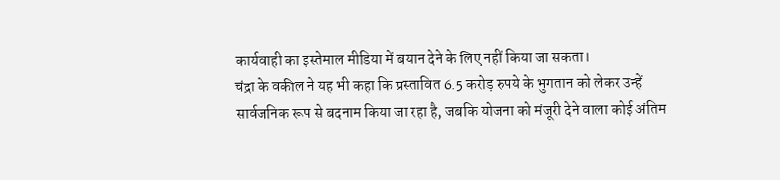कार्यवाही का इस्तेमाल मीडिया में बयान देने के लिए नहीं किया जा सकता।
चंद्रा के वकील ने यह भी कहा कि प्रस्तावित 6.5 करोड़ रुपये के भुगतान को लेकर उन्हें सार्वजनिक रूप से बदनाम किया जा रहा है, जबकि योजना को मंजूरी देने वाला कोई अंतिम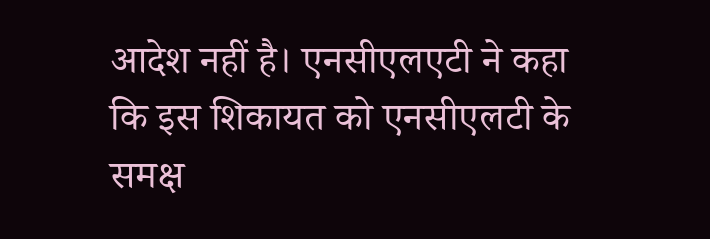आदेश नहीं है। एनसीएलएटी ने कहा कि इस शिकायत को एनसीएलटी के समक्ष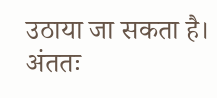उठाया जा सकता है। अंततः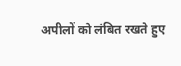अपीलों को लंबित रखते हुए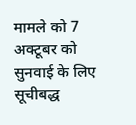मामले को 7 अक्टूबर को सुनवाई के लिए सूचीबद्ध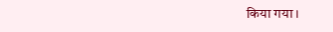किया गया।